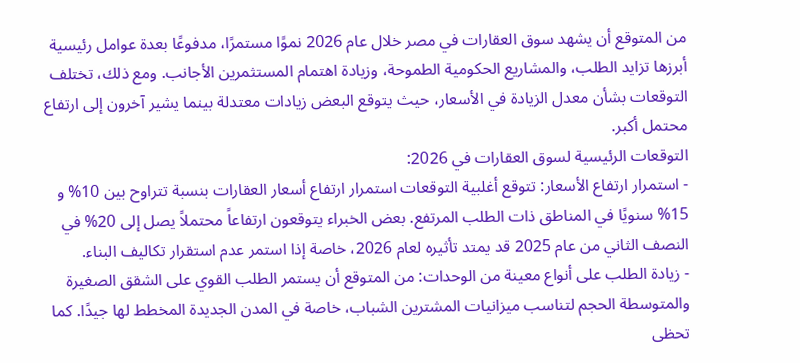من المتوقع أن يشهد سوق العقارات في مصر خلال عام 2026 نموًا مستمرًا، مدفوعًا بعدة عوامل رئيسية أبرزها تزايد الطلب، والمشاريع الحكومية الطموحة، وزيادة اهتمام المستثمرين الأجانب. ومع ذلك، تختلف التوقعات بشأن معدل الزيادة في الأسعار، حيث يتوقع البعض زيادات معتدلة بينما يشير آخرون إلى ارتفاع محتمل أكبر.
التوقعات الرئيسية لسوق العقارات في 2026:
- استمرار ارتفاع الأسعار: تتوقع أغلبية التوقعات استمرار ارتفاع أسعار العقارات بنسبة تتراوح بين 10% و 15% سنويًا في المناطق ذات الطلب المرتفع. بعض الخبراء يتوقعون ارتفاعاً محتملاً يصل إلى 20% في النصف الثاني من عام 2025 قد يمتد تأثيره لعام 2026، خاصة إذا استمر عدم استقرار تكاليف البناء.
- زيادة الطلب على أنواع معينة من الوحدات: من المتوقع أن يستمر الطلب القوي على الشقق الصغيرة والمتوسطة الحجم لتناسب ميزانيات المشترين الشباب، خاصة في المدن الجديدة المخطط لها جيدًا. كما تحظى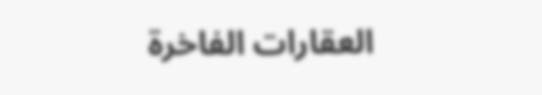العقارات الفاخرة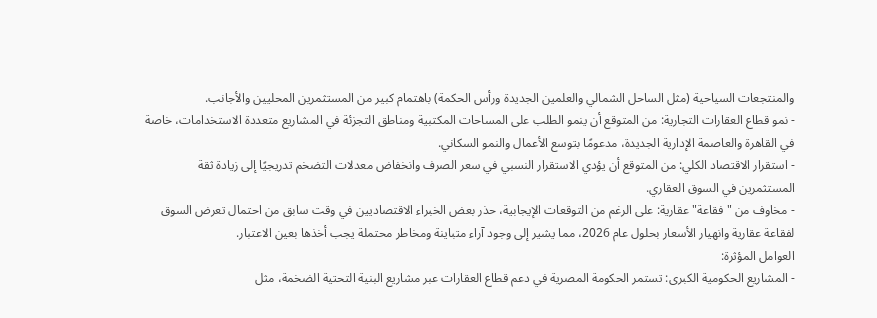والمنتجعات السياحية (مثل الساحل الشمالي والعلمين الجديدة ورأس الحكمة) باهتمام كبير من المستثمرين المحليين والأجانب.
- نمو قطاع العقارات التجارية: من المتوقع أن ينمو الطلب على المساحات المكتبية ومناطق التجزئة في المشاريع متعددة الاستخدامات، خاصة في القاهرة والعاصمة الإدارية الجديدة، مدعومًا بتوسع الأعمال والنمو السكاني.
- استقرار الاقتصاد الكلي: من المتوقع أن يؤدي الاستقرار النسبي في سعر الصرف وانخفاض معدلات التضخم تدريجيًا إلى زيادة ثقة المستثمرين في السوق العقاري.
- مخاوف من "فقاعة" عقارية: على الرغم من التوقعات الإيجابية، حذر بعض الخبراء الاقتصاديين في وقت سابق من احتمال تعرض السوق لفقاعة عقارية وانهيار الأسعار بحلول عام 2026، مما يشير إلى وجود آراء متباينة ومخاطر محتملة يجب أخذها بعين الاعتبار.
العوامل المؤثرة:
- المشاريع الحكومية الكبرى: تستمر الحكومة المصرية في دعم قطاع العقارات عبر مشاريع البنية التحتية الضخمة، مثل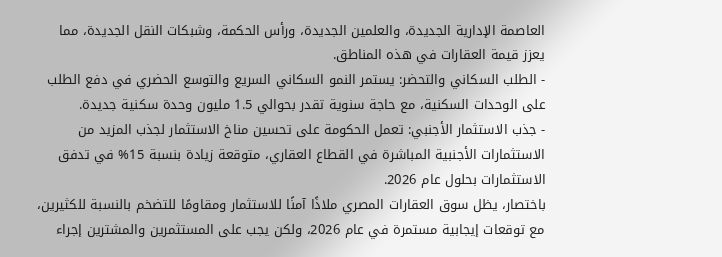العاصمة الإدارية الجديدة، والعلمين الجديدة، ورأس الحكمة، وشبكات النقل الجديدة، مما يعزز قيمة العقارات في هذه المناطق.
- الطلب السكاني والتحضر: يستمر النمو السكاني السريع والتوسع الحضري في دفع الطلب على الوحدات السكنية، مع حاجة سنوية تقدر بحوالي 1.5 مليون وحدة سكنية جديدة.
- جذب الاستثمار الأجنبي: تعمل الحكومة على تحسين مناخ الاستثمار لجذب المزيد من الاستثمارات الأجنبية المباشرة في القطاع العقاري، متوقعة زيادة بنسبة 15% في تدفق الاستثمارات بحلول عام 2026.
باختصار، يظل سوق العقارات المصري ملاذًا آمنًا للاستثمار ومقاومًا للتضخم بالنسبة للكثيرين، مع توقعات إيجابية مستمرة في عام 2026، ولكن يجب على المستثمرين والمشترين إجراء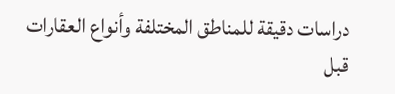دراسات دقيقة للمناطق المختلفة وأنواع العقارات قبل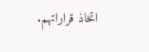اتخاذ قراراتهم.